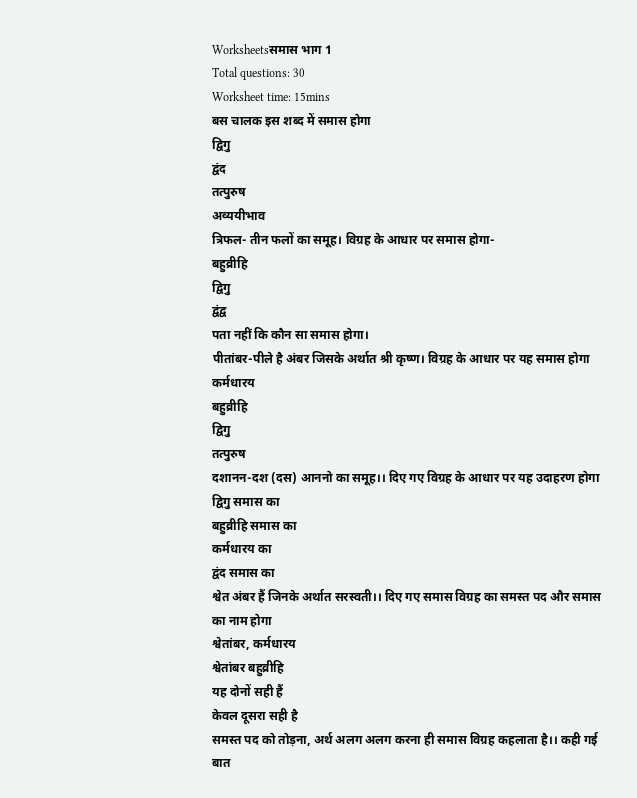Worksheetsसमास भाग 1
Total questions: 30
Worksheet time: 15mins
बस चालक इस शब्द में समास होगा
द्विगु
द्वंद
तत्पुरुष
अव्ययीभाव
त्रिफल- तीन फलों का समूह। विग्रह के आधार पर समास होगा-
बहुव्रीहि
द्विगु
द्वंद्व
पता नहीं कि कौन सा समास होगा।
पीतांबर-पीले है अंबर जिसके अर्थात श्री कृष्ण। विग्रह के आधार पर यह समास होगा
कर्मधारय
बहुव्रीहि
द्विगु
तत्पुरुष
दशानन-दश (दस) आननो का समूह।। दिए गए विग्रह के आधार पर यह उदाहरण होगा
द्विगु समास का
बहुव्रीहि समास का
कर्मधारय का
द्वंद समास का
श्वेत अंबर हैं जिनके अर्थात सरस्वती।। दिए गए समास विग्रह का समस्त पद और समास का नाम होगा
श्वेतांबर, कर्मधारय
श्वेतांबर बहुव्रीहि
यह दोनों सही हैं
केवल दूसरा सही है
समस्त पद को तोड़ना, अर्थ अलग अलग करना ही समास विग्रह कहलाता है।। कही गई बात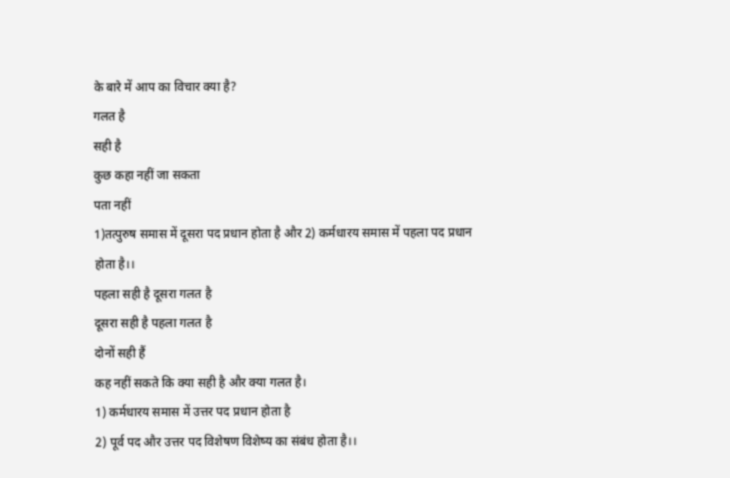के बारे में आप का विचार क्या है?
गलत है
सही है
कुछ कहा नहीं जा सकता
पता नहीं
1)तत्पुरुष समास में दूसरा पद प्रधान होता है और 2) कर्मधारय समास में पहला पद प्रधान होता है।।
पहला सही है दूसरा गलत है
दूसरा सही है पहला गलत है
दोनों सही हैं
कह नहीं सकते कि क्या सही है और क्या गलत है।
1) कर्मधारय समास में उत्तर पद प्रधान होता है
2) पूर्व पद और उत्तर पद विशेषण विशेष्य का संबंध होता है।।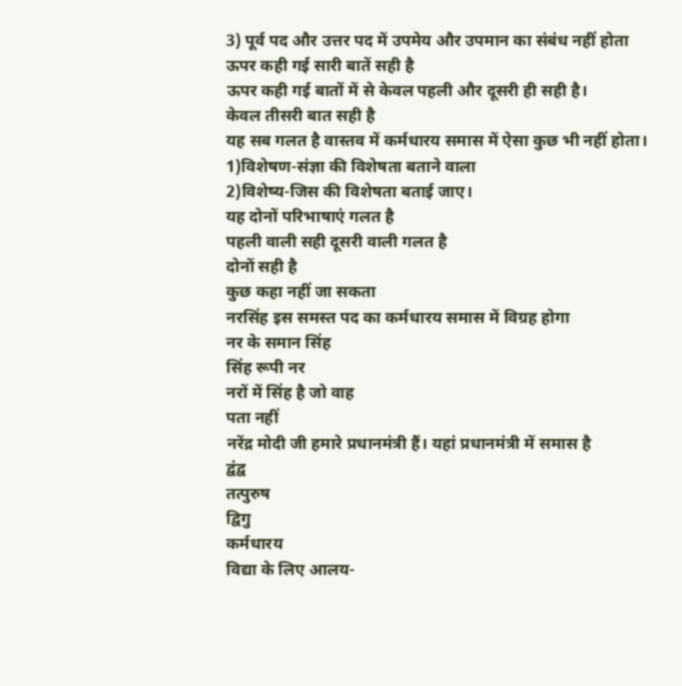3) पूर्व पद और उत्तर पद में उपमेय और उपमान का संबंध नहीं होता
ऊपर कही गई सारी बातें सही है
ऊपर कही गई बातों में से केवल पहली और दूसरी ही सही है।
केवल तीसरी बात सही है
यह सब गलत है वास्तव में कर्मधारय समास में ऐसा कुछ भी नहीं होता।
1)विशेषण-संज्ञा की विशेषता बताने वाला
2)विशेष्य-जिस की विशेषता बताई जाए।
यह दोनों परिभाषाएं गलत है
पहली वाली सही दूसरी वाली गलत है
दोनों सही है
कुछ कहा नहीं जा सकता
नरसिंह इस समस्त पद का कर्मधारय समास में विग्रह होगा
नर के समान सिंह
सिंह रूपी नर
नरों में सिंह है जो वाह
पता नहीं
नरेंद्र मोदी जी हमारे प्रधानमंत्री हैं। यहां प्रधानमंत्री में समास है
द्वंद्व
तत्पुरुष
द्विगु
कर्मधारय
विद्या के लिए आलय-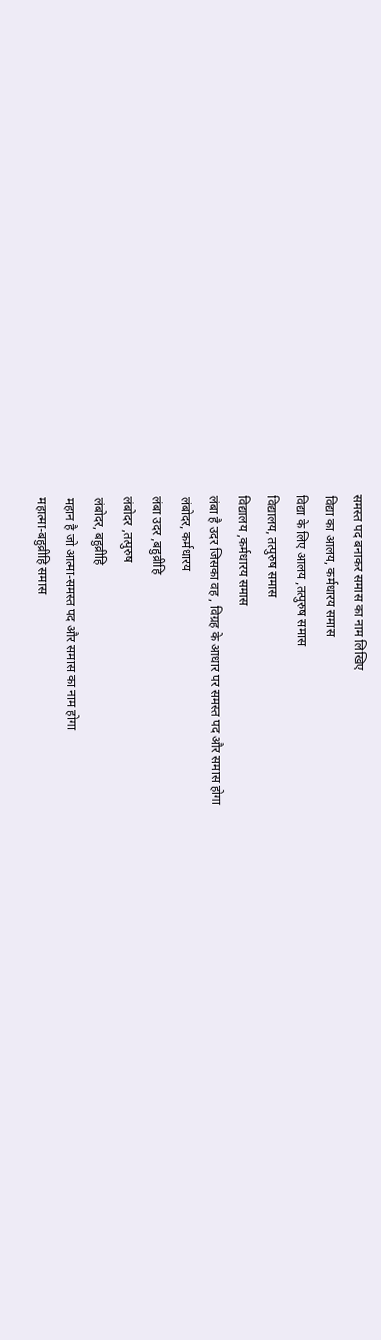समस्त पद बनाकर समास का नाम लिखिए
विद्या का आलय, कर्मधारय समास
विद्या के लिए आलय ,तत्पुरुष समास
विद्यालय, तत्पुरुष समास
विद्यालय ,कर्मधारय समास
लंबा है उदर जिसका वह , विग्रह के आधार पर समस्त पद और समास होगा
लंबोदर, कर्मधारय
लंबा उदर ,बहुव्रीहि
लंबोदर ,तत्पुरुष
लंबोदर, बहुव्रीहि
महान है जो आत्मा-समस्त पद और समास का नाम होगा
महात्मा-बहुव्रीहि समास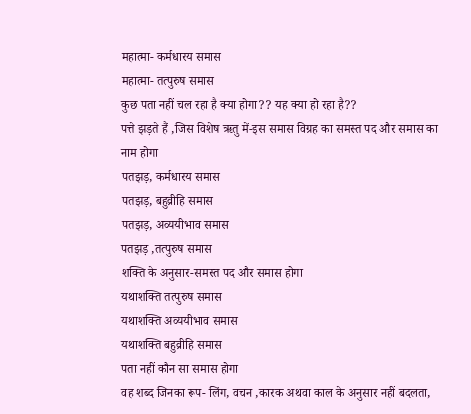महात्मा- कर्मधारय समास
महात्मा- तत्पुरुष समास
कुछ पता नहीं चल रहा है क्या होगा?? यह क्या हो रहा है??
पत्ते झड़ते हैं ,जिस विशेष ऋतु में-इस समास विग्रह का समस्त पद और समास का नाम होगा
पतझड़, कर्मधारय समास
पतझड़, बहुव्रीहि समास
पतझड़, अव्ययीभाव समास
पतझड़ ,तत्पुरुष समास
शक्ति के अनुसार-समस्त पद और समास होगा
यथाशक्ति तत्पुरुष समास
यथाशक्ति अव्ययीभाव समास
यथाशक्ति बहुव्रीहि समास
पता नहीं कौन सा समास होगा
वह शब्द जिनका रूप- लिंग, वचन ,कारक अथवा काल के अनुसार नहीं बदलता,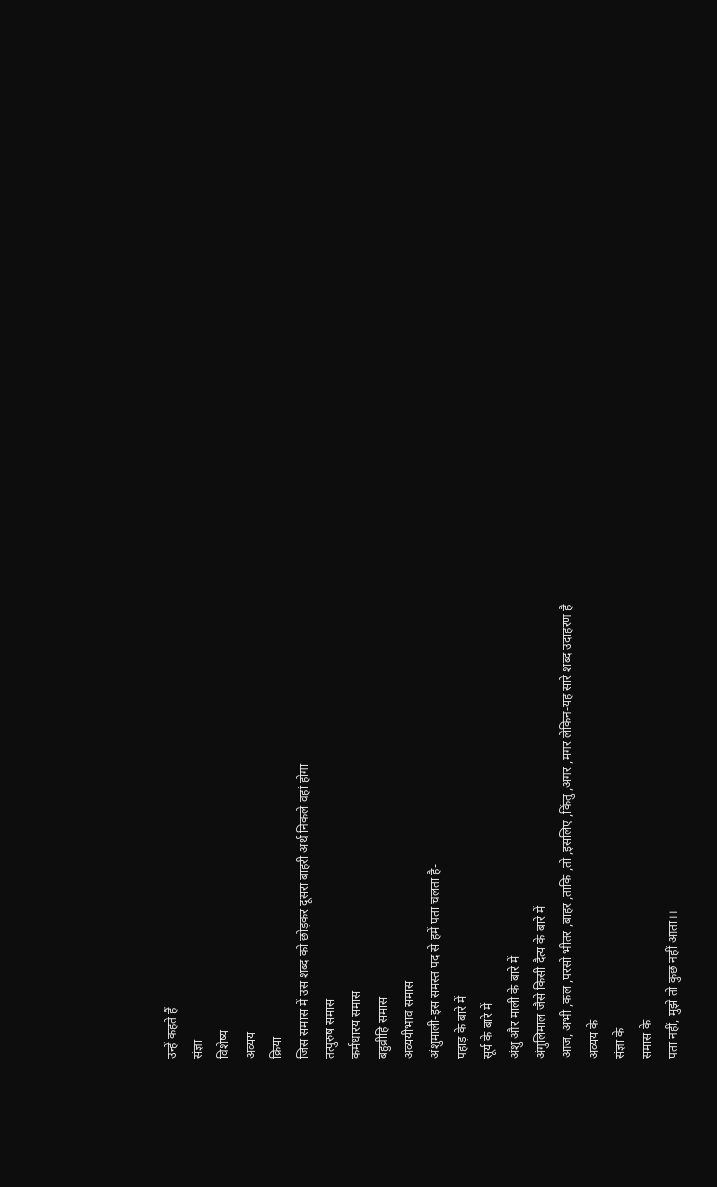उन्हें कहते हैं
संज्ञा
विशेष्य
अव्यय
क्रिया
जिस समास में उस शब्द को छोड़कर दूसरा बाहरी अर्थ निकले वहां होगा
तत्पुरुष समास
कर्मधारय समास
बहुव्रीहि समास
अव्ययीभाव समास
अंशुमाली-इस समस्त पद से हमें पता चलता है-
पहाड़ के बारे में
सूर्य के बारे में
अंशु और माली के बारे में
अंगुलिमाल जैसे किसी दैत्य के बारे में
आज, अभी ,कल ,परसो भीतर ,बाहर ,ताकि ,तो ,इसलिए ,किंतु ,अगर ,मगर लेकिन-यह सारे शब्द उदाहरण है
अव्यय के
संज्ञा के
समास के
पता नहीं, मुझे तो कुछ नहीं आता।।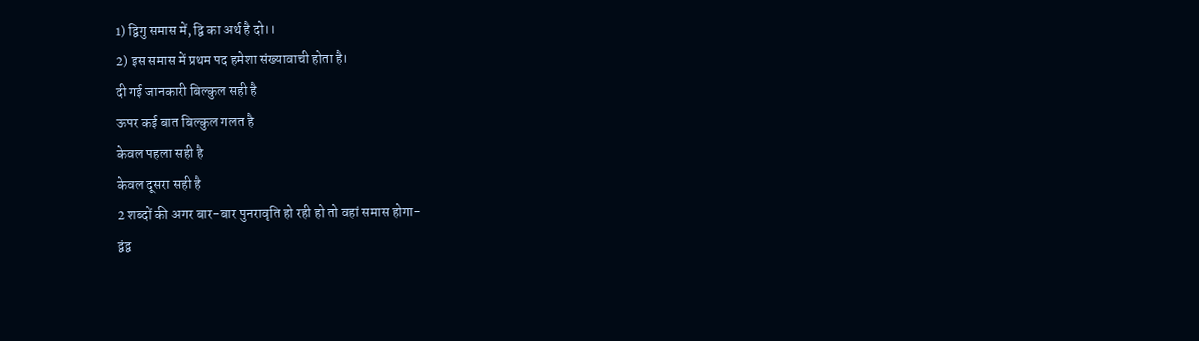1) द्विगु समास में, द्वि का अर्थ है दो।।
2) इस समास में प्रथम पद हमेशा संख्यावाची होता है।
दी गई जानकारी बिल्कुल सही है
ऊपर कई बात बिल्कुल गलत है
केवल पहला सही है
केवल दूसरा सही है
2 शब्दों की अगर बार-बार पुनरावृति हो रही हो तो वहां समास होगा-
द्वंद्व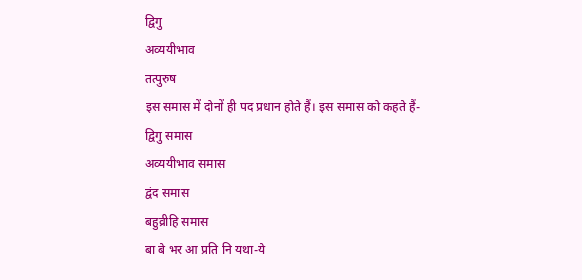द्विगु
अव्ययीभाव
तत्पुरुष
इस समास में दोनों ही पद प्रधान होते हैं। इस समास को कहते हैं-
द्विगु समास
अव्ययीभाव समास
द्वंद समास
बहुव्रीहि समास
बा बे भर आ प्रति नि यथा-ये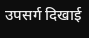उपसर्ग दिखाई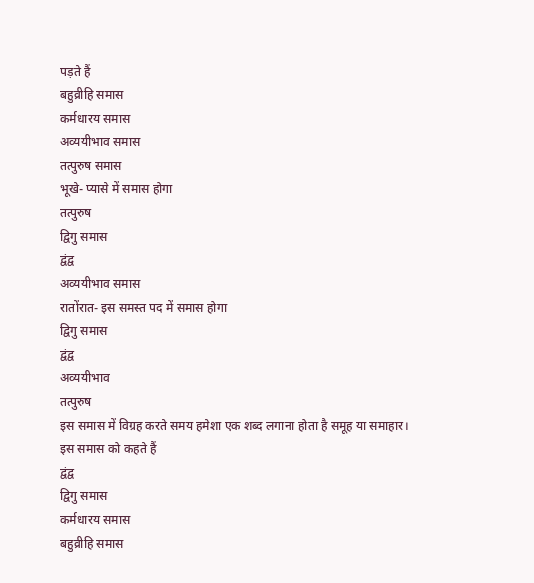पड़ते हैं
बहुव्रीहि समास
कर्मधारय समास
अव्ययीभाव समास
तत्पुरुष समास
भूखे- प्यासे में समास होगा
तत्पुरुष
द्विगु समास
द्वंद्व
अव्ययीभाव समास
रातोंरात- इस समस्त पद में समास होगा
द्विगु समास
द्वंद्व
अव्ययीभाव
तत्पुरुष
इस समास में विग्रह करते समय हमेशा एक शब्द लगाना होता है समूह या समाहार। इस समास को कहते हैं
द्वंद्व
द्विगु समास
कर्मधारय समास
बहुव्रीहि समास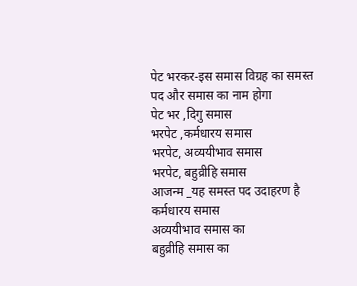पेट भरकर-इस समास विग्रह का समस्त पद और समास का नाम होगा
पेट भर ,दिगु समास
भरपेट ,कर्मधारय समास
भरपेट, अव्ययीभाव समास
भरपेट, बहुव्रीहि समास
आजन्म _यह समस्त पद उदाहरण है
कर्मधारय समास
अव्ययीभाव समास का
बहुव्रीहि समास का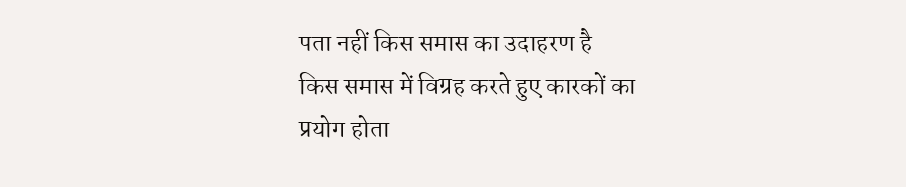पता नहीं किस समास का उदाहरण है
किस समास में विग्रह करते हुए कारकों का प्रयोग होता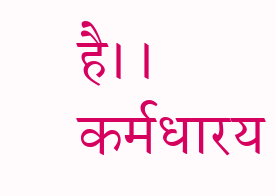है।।
कर्मधारय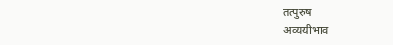तत्पुरुष
अव्ययीभाव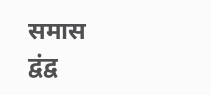समास
द्वंद्व